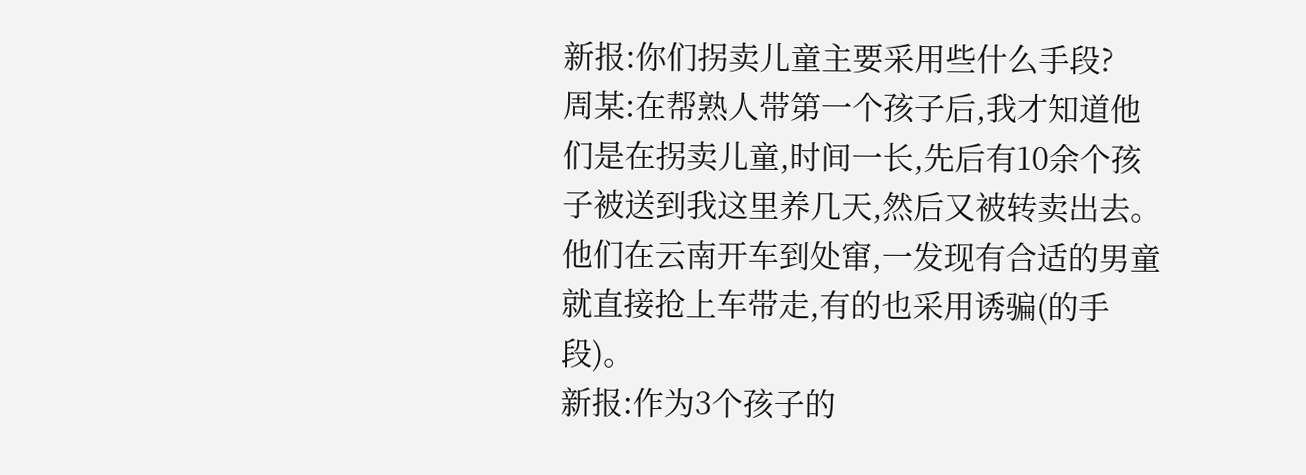新报:你们拐卖儿童主要采用些什么手段?
周某:在帮熟人带第一个孩子后,我才知道他们是在拐卖儿童,时间一长,先后有10余个孩子被送到我这里养几天,然后又被转卖出去。他们在云南开车到处窜,一发现有合适的男童就直接抢上车带走,有的也采用诱骗(的手段)。
新报:作为3个孩子的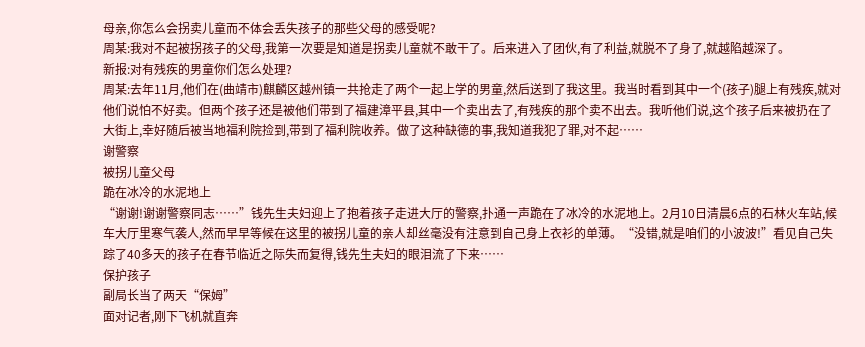母亲,你怎么会拐卖儿童而不体会丢失孩子的那些父母的感受呢?
周某:我对不起被拐孩子的父母,我第一次要是知道是拐卖儿童就不敢干了。后来进入了团伙,有了利益,就脱不了身了,就越陷越深了。
新报:对有残疾的男童你们怎么处理?
周某:去年11月,他们在(曲靖市)麒麟区越州镇一共抢走了两个一起上学的男童,然后送到了我这里。我当时看到其中一个(孩子)腿上有残疾,就对他们说怕不好卖。但两个孩子还是被他们带到了福建漳平县,其中一个卖出去了,有残疾的那个卖不出去。我听他们说,这个孩子后来被扔在了大街上,幸好随后被当地福利院捡到,带到了福利院收养。做了这种缺德的事,我知道我犯了罪,对不起……
谢警察
被拐儿童父母
跪在冰冷的水泥地上
“谢谢!谢谢警察同志……”钱先生夫妇迎上了抱着孩子走进大厅的警察,扑通一声跪在了冰冷的水泥地上。2月10日清晨6点的石林火车站,候车大厅里寒气袭人,然而早早等候在这里的被拐儿童的亲人却丝毫没有注意到自己身上衣衫的单薄。“没错,就是咱们的小波波!”看见自己失踪了40多天的孩子在春节临近之际失而复得,钱先生夫妇的眼泪流了下来……
保护孩子
副局长当了两天“保姆”
面对记者,刚下飞机就直奔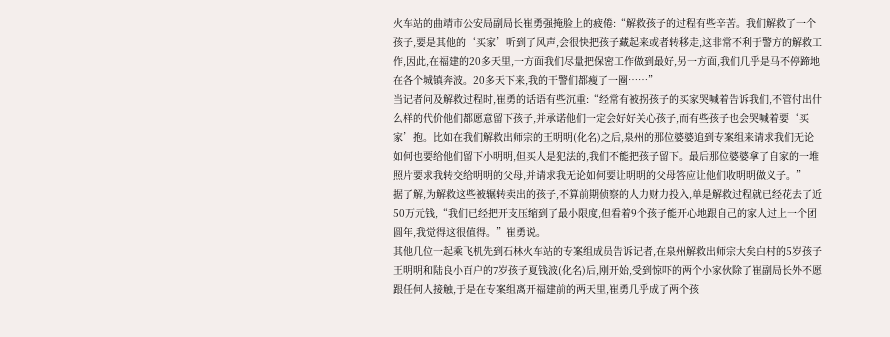火车站的曲靖市公安局副局长崔勇强掩脸上的疲倦:“解救孩子的过程有些辛苦。我们解救了一个孩子,要是其他的‘买家’听到了风声,会很快把孩子藏起来或者转移走,这非常不利于警方的解救工作,因此,在福建的20多天里,一方面我们尽量把保密工作做到最好,另一方面,我们几乎是马不停蹄地在各个城镇奔波。20多天下来,我的干警们都瘦了一圈……”
当记者问及解救过程时,崔勇的话语有些沉重:“经常有被拐孩子的买家哭喊着告诉我们,不管付出什么样的代价他们都愿意留下孩子,并承诺他们一定会好好关心孩子,而有些孩子也会哭喊着要‘买家’抱。比如在我们解救出师宗的王明明(化名)之后,泉州的那位婆婆追到专案组来请求我们无论如何也要给他们留下小明明,但买人是犯法的,我们不能把孩子留下。最后那位婆婆拿了自家的一堆照片要求我转交给明明的父母,并请求我无论如何要让明明的父母答应让他们收明明做义子。”
据了解,为解救这些被辗转卖出的孩子,不算前期侦察的人力财力投入,单是解救过程就已经花去了近50万元钱,“我们已经把开支压缩到了最小限度,但看着9个孩子能开心地跟自己的家人过上一个团圆年,我觉得这很值得。”崔勇说。
其他几位一起乘飞机先到石林火车站的专案组成员告诉记者,在泉州解救出师宗大矣白村的5岁孩子王明明和陆良小百户的7岁孩子夏钱波(化名)后,刚开始,受到惊吓的两个小家伙除了崔副局长外不愿跟任何人接触,于是在专案组离开福建前的两天里,崔勇几乎成了两个孩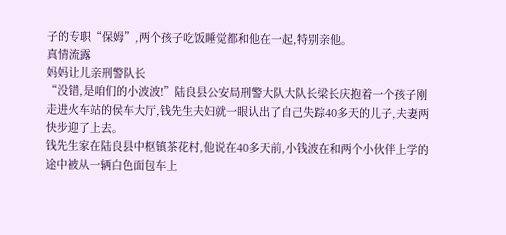子的专职“保姆”,两个孩子吃饭睡觉都和他在一起,特别亲他。
真情流露
妈妈让儿亲刑警队长
“没错,是咱们的小波波!”陆良县公安局刑警大队大队长梁长庆抱着一个孩子刚走进火车站的侯车大厅,钱先生夫妇就一眼认出了自己失踪40多天的儿子,夫妻两快步迎了上去。
钱先生家在陆良县中枢镇茶花村,他说在40多天前,小钱波在和两个小伙伴上学的途中被从一辆白色面包车上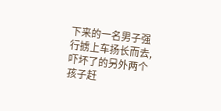下来的一名男子强行掳上车扬长而去,吓坏了的另外两个孩子赶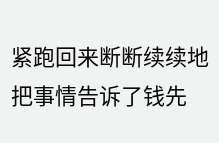紧跑回来断断续续地把事情告诉了钱先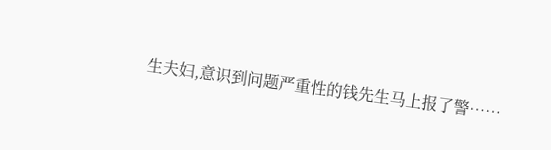生夫妇,意识到问题严重性的钱先生马上报了警……